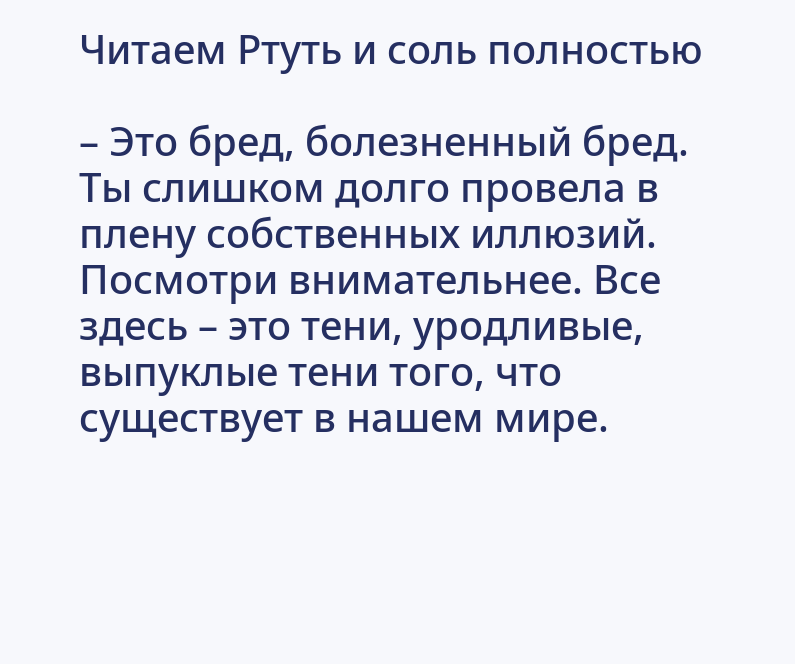Читаем Ртуть и соль полностью

– Это бред, болезненный бред. Ты слишком долго провела в плену собственных иллюзий. Посмотри внимательнее. Все здесь – это тени, уродливые, выпуклые тени того, что существует в нашем мире.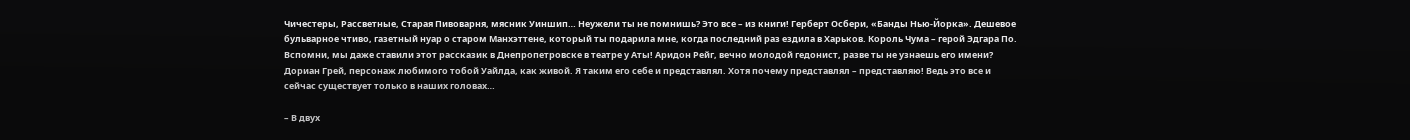Чичестеры, Рассветные, Старая Пивоварня, мясник Уиншип… Неужели ты не помнишь? Это все – из книги! Герберт Осбери, «Банды Нью-Йорка». Дешевое бульварное чтиво, газетный нуар о старом Манхэттене, который ты подарила мне, когда последний раз ездила в Харьков. Король Чума – герой Эдгара По. Вспомни, мы даже ставили этот рассказик в Днепропетровске в театре у Аты! Аридон Рейг, вечно молодой гедонист, разве ты не узнаешь его имени? Дориан Грей, персонаж любимого тобой Уайлда, как живой. Я таким его себе и представлял. Хотя почему представлял – представляю! Ведь это все и сейчас существует только в наших головах…

– В двух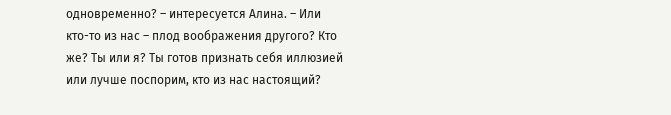одновременно? – интересуется Алина. – Или кто-то из нас – плод воображения другого? Кто же? Ты или я? Ты готов признать себя иллюзией или лучше поспорим, кто из нас настоящий?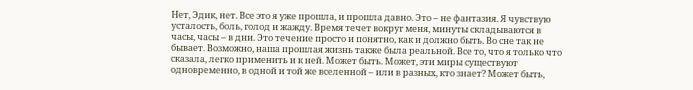Нет, Эдик, нет. Все это я уже прошла, и прошла давно. Это – не фантазия. Я чувствую усталость, боль, голод и жажду. Время течет вокруг меня, минуты складываются в часы, часы – в дни. Это течение просто и понятно, как и должно быть. Во сне так не бывает. Возможно, наша прошлая жизнь также была реальной. Все то, что я только что сказала, легко применить и к ней. Может быть. Может, эти миры существуют одновременно, в одной и той же вселенной – или в разных, кто знает? Может быть,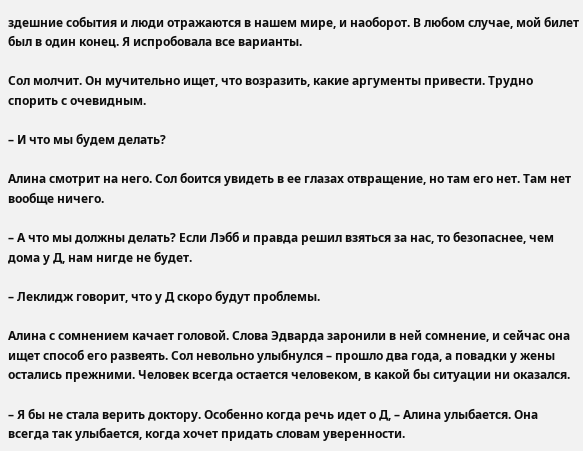здешние события и люди отражаются в нашем мире, и наоборот. В любом случае, мой билет был в один конец. Я испробовала все варианты.

Сол молчит. Он мучительно ищет, что возразить, какие аргументы привести. Трудно спорить с очевидным.

– И что мы будем делать?

Алина смотрит на него. Сол боится увидеть в ее глазах отвращение, но там его нет. Там нет вообще ничего.

– А что мы должны делать? Если Лэбб и правда решил взяться за нас, то безопаснее, чем дома у Д, нам нигде не будет.

– Леклидж говорит, что у Д скоро будут проблемы.

Алина с сомнением качает головой. Слова Эдварда заронили в ней сомнение, и сейчас она ищет способ его развеять. Сол невольно улыбнулся – прошло два года, а повадки у жены остались прежними. Человек всегда остается человеком, в какой бы ситуации ни оказался.

– Я бы не стала верить доктору. Особенно когда речь идет о Д, – Алина улыбается. Она всегда так улыбается, когда хочет придать словам уверенности.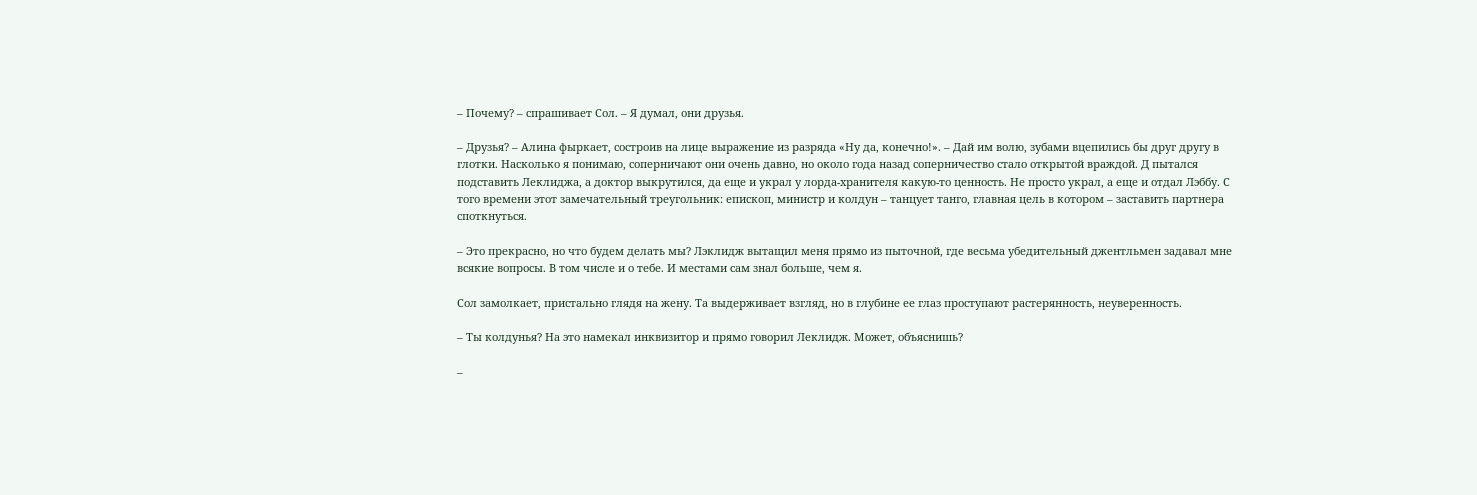– Почему? – спрашивает Сол. – Я думал, они друзья.

– Друзья? – Алина фыркает, состроив на лице выражение из разряда «Ну да, конечно!». – Дай им волю, зубами вцепились бы друг другу в глотки. Насколько я понимаю, соперничают они очень давно, но около года назад соперничество стало открытой враждой. Д пытался подставить Леклиджа, а доктор выкрутился, да еще и украл у лорда-хранителя какую-то ценность. Не просто украл, а еще и отдал Лэббу. С того времени этот замечательный треугольник: епископ, министр и колдун – танцует танго, главная цель в котором – заставить партнера споткнуться.

– Это прекрасно, но что будем делать мы? Лэклидж вытащил меня прямо из пыточной, где весьма убедительный джентльмен задавал мне всякие вопросы. В том числе и о тебе. И местами сам знал больше, чем я.

Сол замолкает, пристально глядя на жену. Та выдерживает взгляд, но в глубине ее глаз проступают растерянность, неуверенность.

– Ты колдунья? На это намекал инквизитор и прямо говорил Леклидж. Может, объяснишь?

–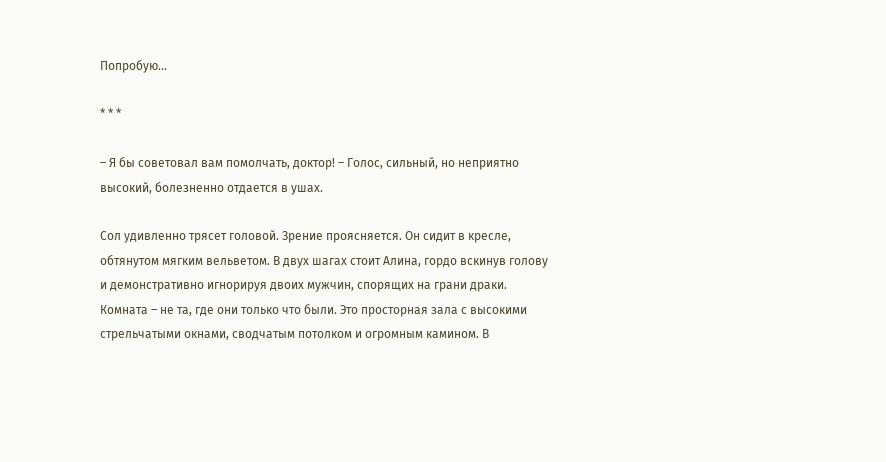Попробую…

* * *

– Я бы советовал вам помолчать, доктор! – Голос, сильный, но неприятно высокий, болезненно отдается в ушах.

Сол удивленно трясет головой. Зрение проясняется. Он сидит в кресле, обтянутом мягким вельветом. В двух шагах стоит Алина, гордо вскинув голову и демонстративно игнорируя двоих мужчин, спорящих на грани драки. Комната – не та, где они только что были. Это просторная зала с высокими стрельчатыми окнами, сводчатым потолком и огромным камином. В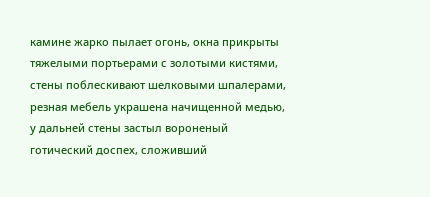камине жарко пылает огонь, окна прикрыты тяжелыми портьерами с золотыми кистями, стены поблескивают шелковыми шпалерами, резная мебель украшена начищенной медью, у дальней стены застыл вороненый готический доспех, сложивший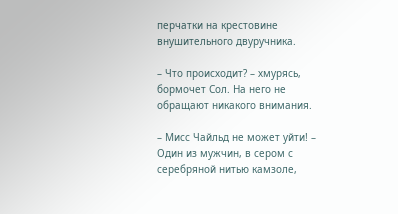перчатки на крестовине внушительного двуручника.

– Что происходит? – хмурясь, бормочет Сол. На него не обращают никакого внимания.

– Мисс Чайльд не может уйти! – Один из мужчин, в сером с серебряной нитью камзоле,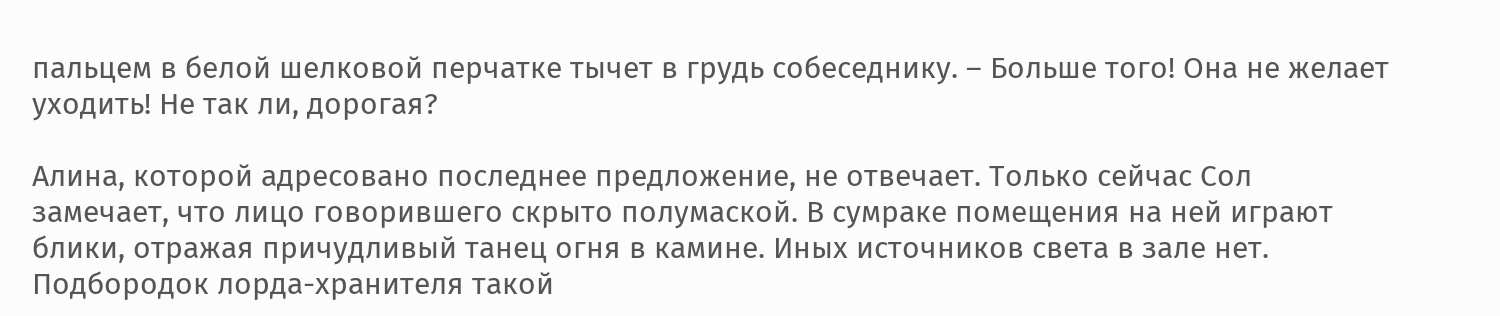пальцем в белой шелковой перчатке тычет в грудь собеседнику. – Больше того! Она не желает уходить! Не так ли, дорогая?

Алина, которой адресовано последнее предложение, не отвечает. Только сейчас Сол замечает, что лицо говорившего скрыто полумаской. В сумраке помещения на ней играют блики, отражая причудливый танец огня в камине. Иных источников света в зале нет. Подбородок лорда-хранителя такой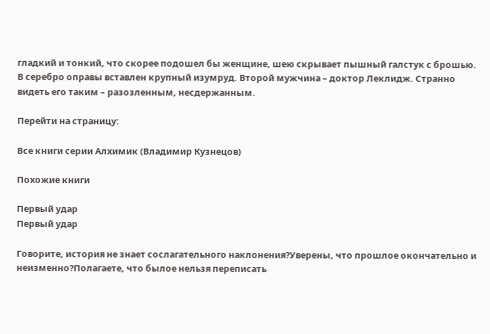гладкий и тонкий, что скорее подошел бы женщине, шею скрывает пышный галстук с брошью. В серебро оправы вставлен крупный изумруд. Второй мужчина – доктор Леклидж. Странно видеть его таким – разозленным, несдержанным.

Перейти на страницу:

Все книги серии Алхимик (Владимир Кузнецов)

Похожие книги

Первый удар
Первый удар

Говорите, история не знает сослагательного наклонения?Уверены, что прошлое окончательно и неизменно?Полагаете, что былое нельзя переписать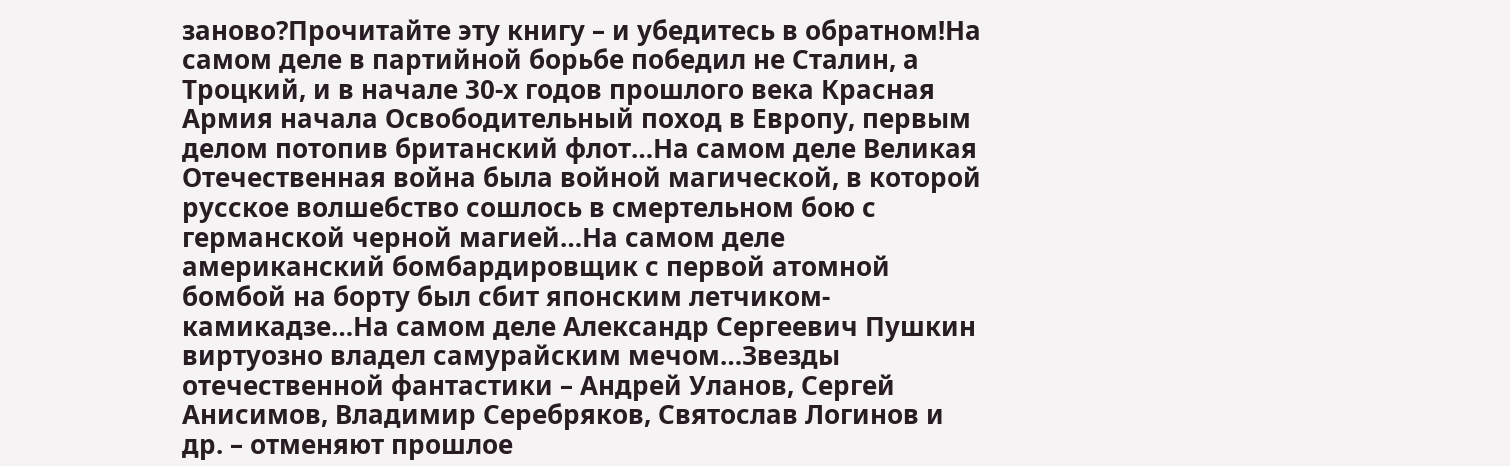заново?Прочитайте эту книгу – и убедитесь в обратном!На самом деле в партийной борьбе победил не Сталин, а Троцкий, и в начале 30-х годов прошлого века Красная Армия начала Освободительный поход в Европу, первым делом потопив британский флот…На самом деле Великая Отечественная война была войной магической, в которой русское волшебство сошлось в смертельном бою с германской черной магией…На самом деле американский бомбардировщик с первой атомной бомбой на борту был сбит японским летчиком-камикадзе…На самом деле Александр Сергеевич Пушкин виртуозно владел самурайским мечом…Звезды отечественной фантастики – Андрей Уланов, Сергей Анисимов, Владимир Серебряков, Святослав Логинов и др. – отменяют прошлое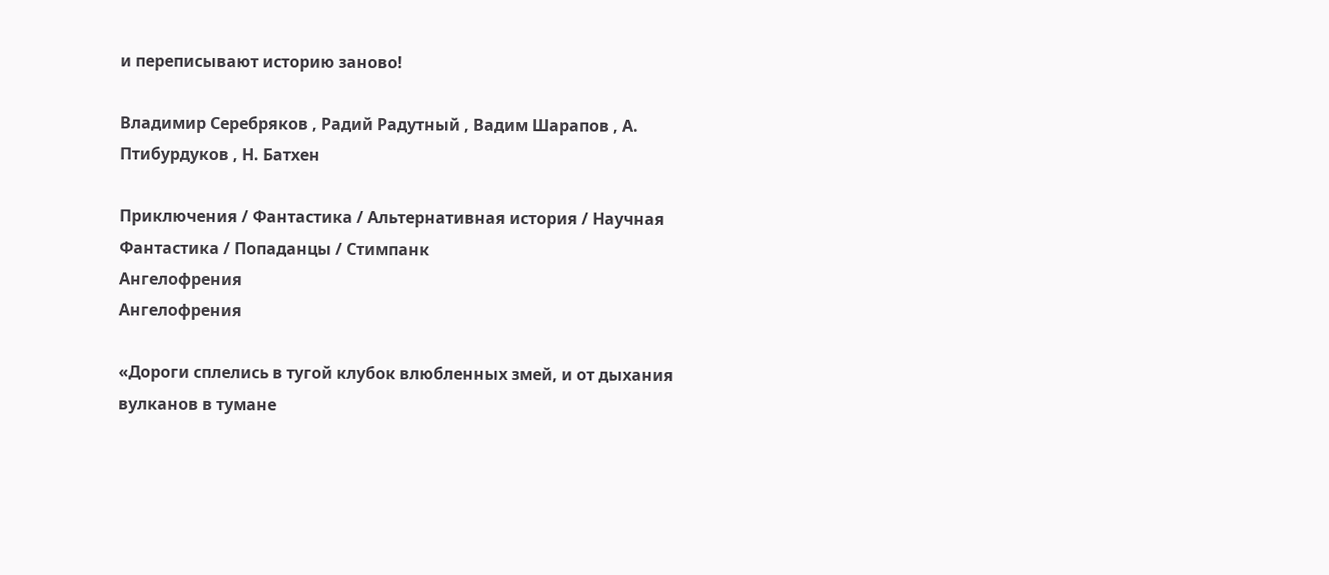и переписывают историю заново!

Владимир Серебряков , Радий Радутный , Вадим Шарапов , А. Птибурдуков , Н. Батхен

Приключения / Фантастика / Альтернативная история / Научная Фантастика / Попаданцы / Стимпанк
Ангелофрения
Ангелофрения

«Дороги сплелись в тугой клубок влюбленных змей, и от дыхания вулканов в тумане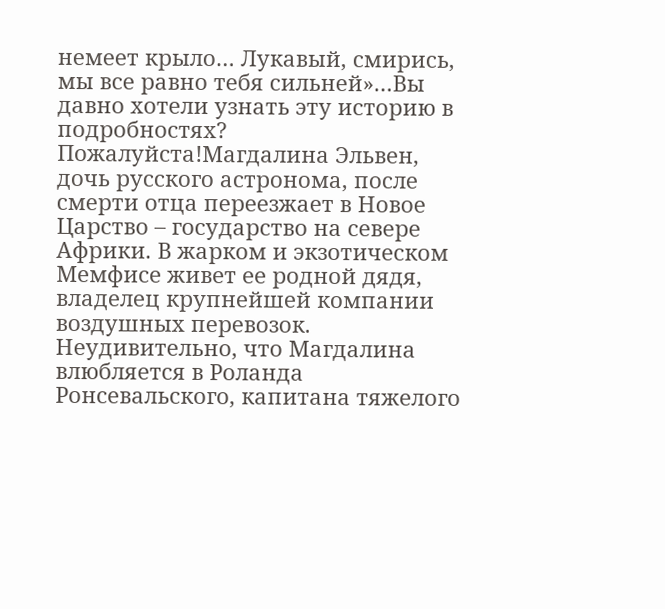немеет крыло… Лукавый, смирись, мы все равно тебя сильней»…Вы давно хотели узнать эту историю в подробностях? Пожалуйста!Магдалина Эльвен, дочь русского астронома, после смерти отца переезжает в Новое Царство – государство на севере Африки. В жарком и экзотическом Мемфисе живет ее родной дядя, владелец крупнейшей компании воздушных перевозок. Неудивительно, что Магдалина влюбляется в Роланда Ронсевальского, капитана тяжелого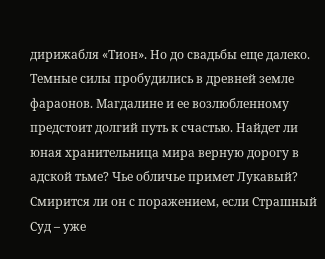дирижабля «Тион». Но до свадьбы еще далеко. Темные силы пробудились в древней земле фараонов. Магдалине и ее возлюбленному предстоит долгий путь к счастью. Найдет ли юная хранительница мира верную дорогу в адской тьме? Чье обличье примет Лукавый? Смирится ли он с поражением, если Страшный Суд – уже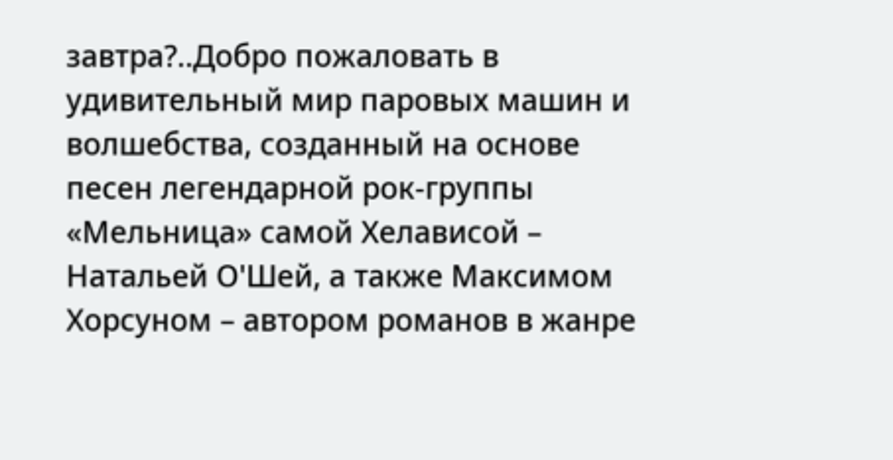завтра?..Добро пожаловать в удивительный мир паровых машин и волшебства, созданный на основе песен легендарной рок-группы «Мельница» самой Хелависой – Натальей О'Шей, а также Максимом Хорсуном – автором романов в жанре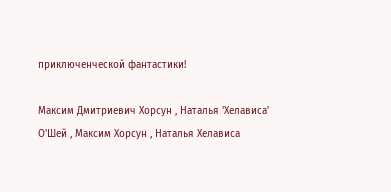приключенческой фантастики!

Максим Дмитриевич Хорсун , Наталья 'Хелависа' О'Шей , Максим Хорсун , Наталья Хелависа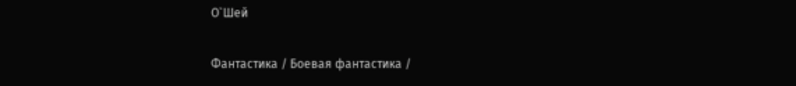О`Шей

Фантастика / Боевая фантастика /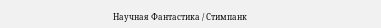Научная Фантастика / Стимпанк